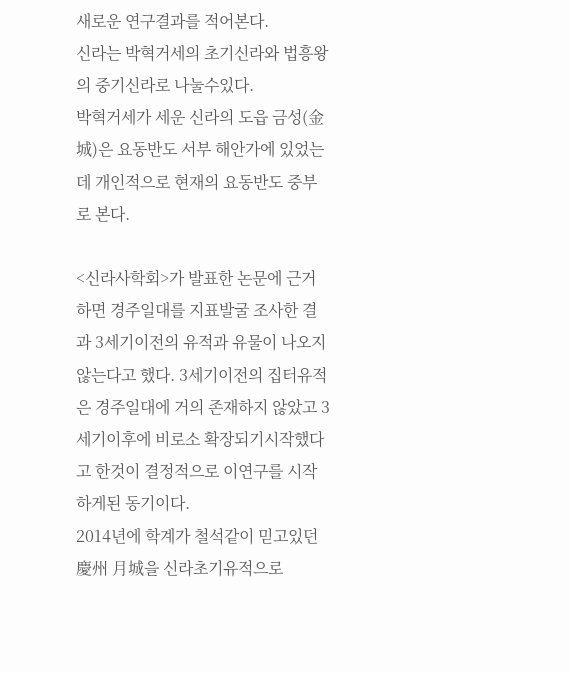새로운 연구결과를 적어본다.
신라는 박혁거세의 초기신라와 법흥왕의 중기신라로 나눌수있다.
박혁거세가 세운 신라의 도읍 금성(金城)은 요동반도 서부 해안가에 있었는데 개인적으로 현재의 요동반도 중부로 본다.

<신라사학회>가 발표한 논문에 근거하면 경주일대를 지표발굴 조사한 결과 3세기이전의 유적과 유물이 나오지 않는다고 했다. 3세기이전의 집터유적은 경주일대에 거의 존재하지 않았고 3세기이후에 비로소 확장되기시작했다고 한것이 결정적으로 이연구를 시작하게된 동기이다.
2014년에 학계가 철석같이 믿고있던 慶州 月城을 신라초기유적으로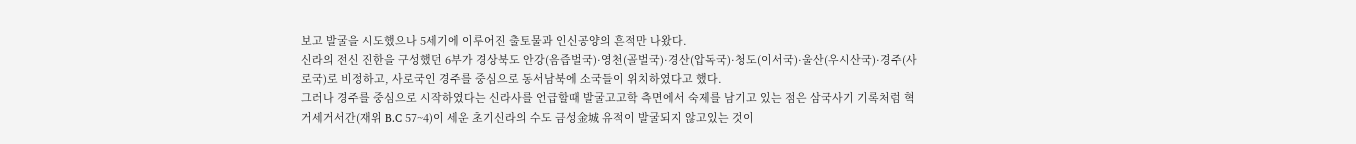보고 발굴을 시도했으나 5세기에 이루어진 출토물과 인신공양의 흔적만 나왔다.
신라의 전신 진한을 구성했던 6부가 경상북도 안강(음즙벌국)·영천(골벌국)·경산(압독국)·청도(이서국)·울산(우시산국)·경주(사로국)로 비정하고, 사로국인 경주를 중심으로 동서남북에 소국들이 위치하였다고 했다.
그러나 경주를 중심으로 시작하였다는 신라사를 언급할때 발굴고고학 측면에서 숙제를 남기고 있는 점은 삼국사기 기록처럼 혁거세거서간(재위 B.C 57~4)이 세운 초기신라의 수도 금성金城 유적이 발굴되지 않고있는 것이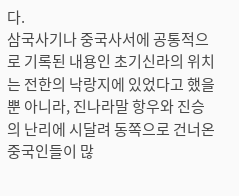다.
삼국사기나 중국사서에 공통적으로 기록된 내용인 초기신라의 위치는 전한의 낙랑지에 있었다고 했을 뿐 아니라, 진나라말 항우와 진승의 난리에 시달려 동쪽으로 건너온 중국인들이 많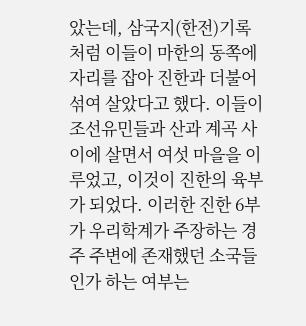았는데, 삼국지(한전)기록처럼 이들이 마한의 동쪽에 자리를 잡아 진한과 더불어 섞여 살았다고 했다. 이들이 조선유민들과 산과 계곡 사이에 살면서 여섯 마을을 이루었고, 이것이 진한의 육부가 되었다. 이러한 진한 6부가 우리학계가 주장하는 경주 주변에 존재했던 소국들 인가 하는 여부는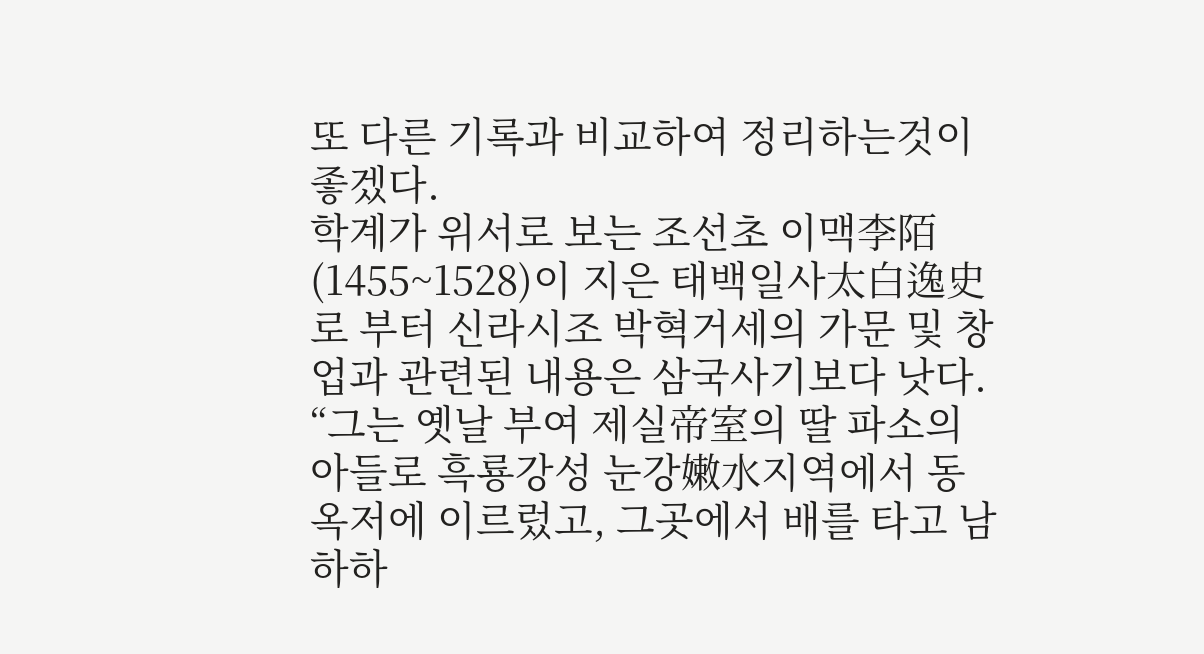또 다른 기록과 비교하여 정리하는것이 좋겠다.
학계가 위서로 보는 조선초 이맥李陌(1455~1528)이 지은 태백일사太白逸史로 부터 신라시조 박혁거세의 가문 및 창업과 관련된 내용은 삼국사기보다 낫다.
“그는 옛날 부여 제실帝室의 딸 파소의 아들로 흑룡강성 눈강嫩水지역에서 동옥저에 이르렀고, 그곳에서 배를 타고 남하하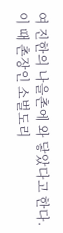여 진한의 나을촌에 와 닿았다고 한다. 이 때 촌장인 소벌도리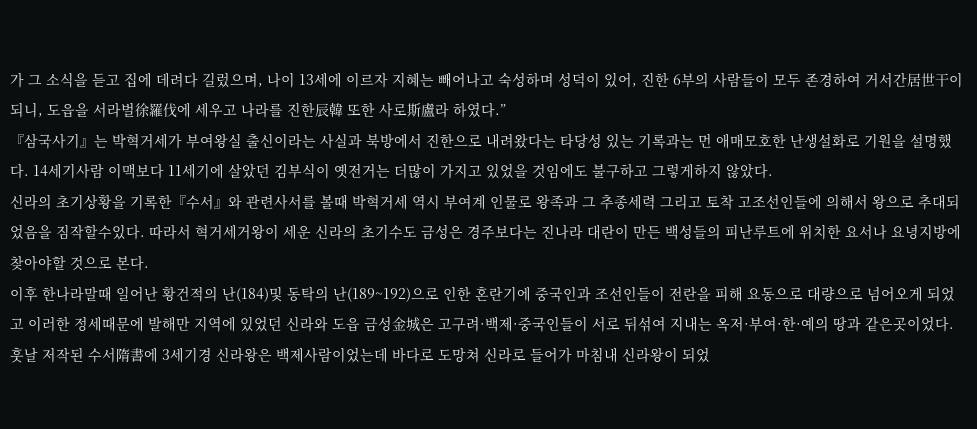가 그 소식을 듣고 집에 데려다 길렀으며, 나이 13세에 이르자 지혜는 빼어나고 숙성하며 성덕이 있어, 진한 6부의 사람들이 모두 존경하여 거서간居世干이 되니, 도읍을 서라벌徐羅伐에 세우고 나라를 진한辰韓 또한 사로斯盧라 하였다.”
『삼국사기』는 박혁거세가 부여왕실 출신이라는 사실과 북방에서 진한으로 내려왔다는 타당성 있는 기록과는 먼 애매모호한 난생설화로 기원을 설명했다. 14세기사람 이맥보다 11세기에 살았던 김부식이 옛전거는 더많이 가지고 있었을 것임에도 불구하고 그렇게하지 않았다.
신라의 초기상황을 기록한『수서』와 관련사서를 볼때 박혁거세 역시 부여계 인물로 왕족과 그 추종세력 그리고 토착 고조선인들에 의해서 왕으로 추대되었음을 짐작할수있다. 따라서 혁거세거왕이 세운 신라의 초기수도 금성은 경주보다는 진나라 대란이 만든 백성들의 피난루트에 위치한 요서나 요녕지방에 찾아야할 것으로 본다.
이후 한나라말때 일어난 황건적의 난(184)및 동탁의 난(189~192)으로 인한 혼란기에 중국인과 조선인들이 전란을 피해 요동으로 대량으로 넘어오게 되었고 이러한 정세때문에 발해만 지역에 있었던 신라와 도읍 금성金城은 고구려·백제·중국인들이 서로 뒤섞여 지내는 옥저·부여·한·예의 땅과 같은곳이었다.
훗날 저작된 수서隋書에 3세기경 신라왕은 백제사람이었는데 바다로 도망쳐 신라로 들어가 마침내 신라왕이 되었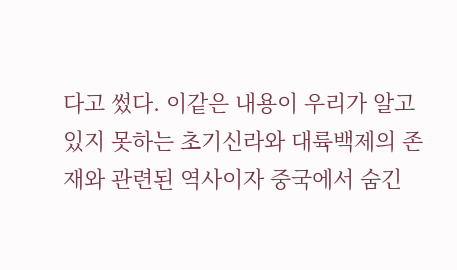다고 썼다. 이같은 내용이 우리가 알고있지 못하는 초기신라와 대륙백제의 존재와 관련된 역사이자 중국에서 숨긴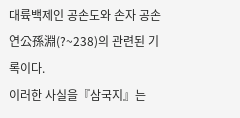대륙백제인 공손도와 손자 공손연公孫淵(?~238)의 관련된 기록이다.
이러한 사실을『삼국지』는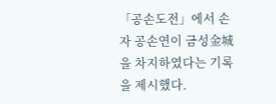「공손도전」에서 손자 공손연이 금성金城을 차지하였다는 기록을 제시했다.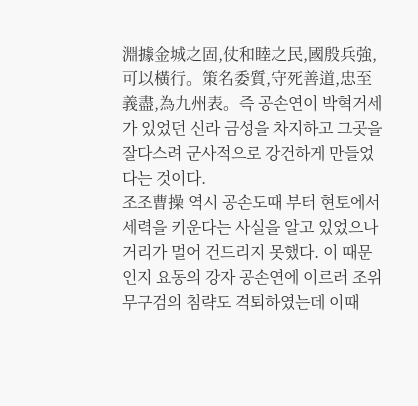淵據金城之固,仗和睦之民,國殷兵強,可以橫行。策名委質,守死善道,忠至義盡,為九州表。즉 공손연이 박혁거세가 있었던 신라 금성을 차지하고 그곳을 잘다스려 군사적으로 강건하게 만들었다는 것이다.
조조曹操 역시 공손도때 부터 현토에서 세력을 키운다는 사실을 알고 있었으나 거리가 멀어 건드리지 못했다. 이 때문인지 요동의 강자 공손연에 이르러 조위 무구검의 침략도 격퇴하였는데 이때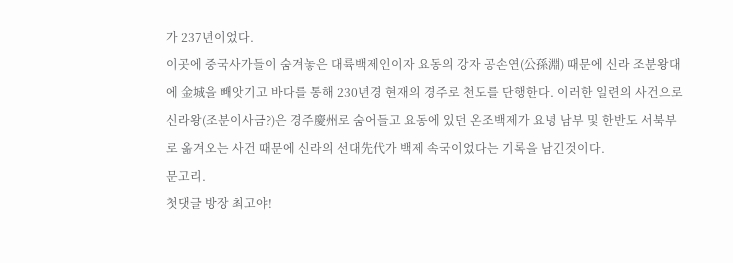가 237년이었다.
이곳에 중국사가들이 숨겨놓은 대륙백제인이자 요동의 강자 공손연(公孫淵) 때문에 신라 조분왕대에 金城을 빼앗기고 바다를 통해 230년경 현재의 경주로 천도를 단행한다. 이러한 일련의 사건으로 신라왕(조분이사금?)은 경주慶州로 숨어들고 요동에 있던 온조백제가 요녕 남부 및 한반도 서북부로 옮겨오는 사건 때문에 신라의 선대先代가 백제 속국이었다는 기록을 남긴것이다.
문고리.
첫댓글 방장 최고야!